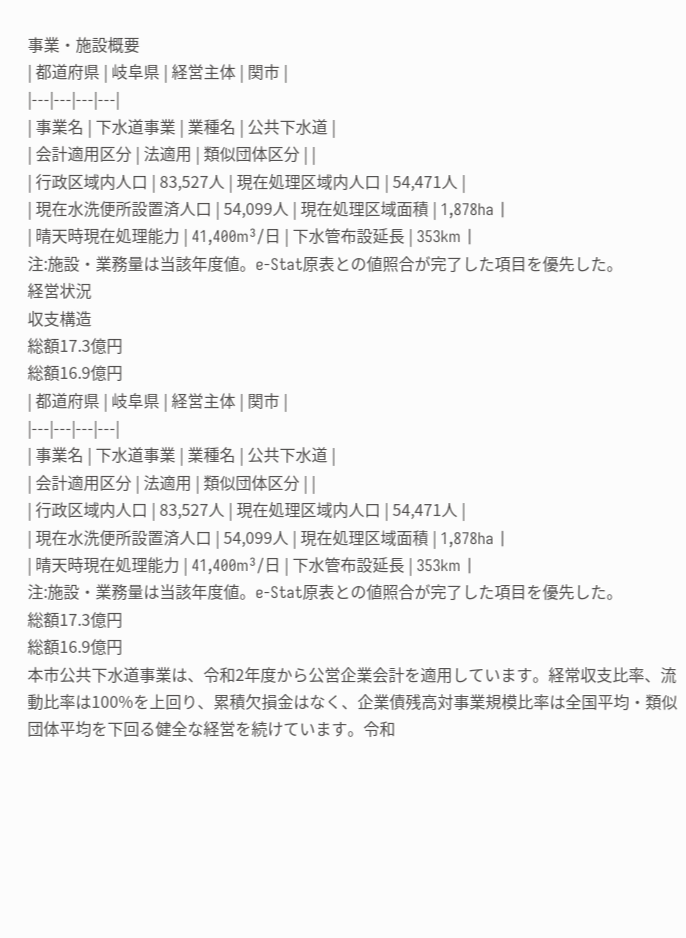事業・施設概要
| 都道府県 | 岐阜県 | 経営主体 | 関市 |
|---|---|---|---|
| 事業名 | 下水道事業 | 業種名 | 公共下水道 |
| 会計適用区分 | 法適用 | 類似団体区分 | |
| 行政区域内人口 | 83,527人 | 現在処理区域内人口 | 54,471人 |
| 現在水洗便所設置済人口 | 54,099人 | 現在処理区域面積 | 1,878ha |
| 晴天時現在処理能力 | 41,400m³/日 | 下水管布設延長 | 353km |
注:施設・業務量は当該年度値。e-Stat原表との値照合が完了した項目を優先した。
経営状況
収支構造
総額17.3億円
総額16.9億円
| 都道府県 | 岐阜県 | 経営主体 | 関市 |
|---|---|---|---|
| 事業名 | 下水道事業 | 業種名 | 公共下水道 |
| 会計適用区分 | 法適用 | 類似団体区分 | |
| 行政区域内人口 | 83,527人 | 現在処理区域内人口 | 54,471人 |
| 現在水洗便所設置済人口 | 54,099人 | 現在処理区域面積 | 1,878ha |
| 晴天時現在処理能力 | 41,400m³/日 | 下水管布設延長 | 353km |
注:施設・業務量は当該年度値。e-Stat原表との値照合が完了した項目を優先した。
総額17.3億円
総額16.9億円
本市公共下水道事業は、令和2年度から公営企業会計を適用しています。経常収支比率、流動比率は100%を上回り、累積欠損金はなく、企業債残高対事業規模比率は全国平均・類似団体平均を下回る健全な経営を続けています。令和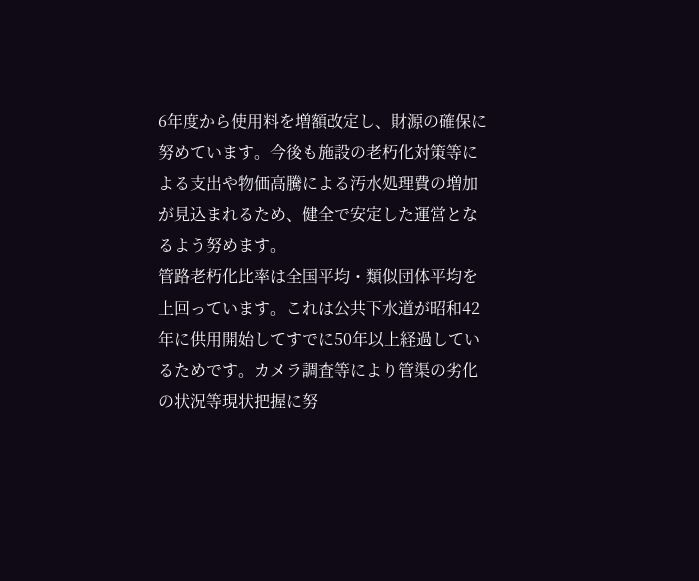6年度から使用料を増額改定し、財源の確保に努めています。今後も施設の老朽化対策等による支出や物価高騰による汚水処理費の増加が見込まれるため、健全で安定した運営となるよう努めます。
管路老朽化比率は全国平均・類似団体平均を上回っています。これは公共下水道が昭和42年に供用開始してすでに50年以上経過しているためです。カメラ調査等により管渠の劣化の状況等現状把握に努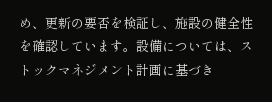め、更新の要否を検証し、施設の健全性を確認しています。設備については、ストックマネジメント計画に基づき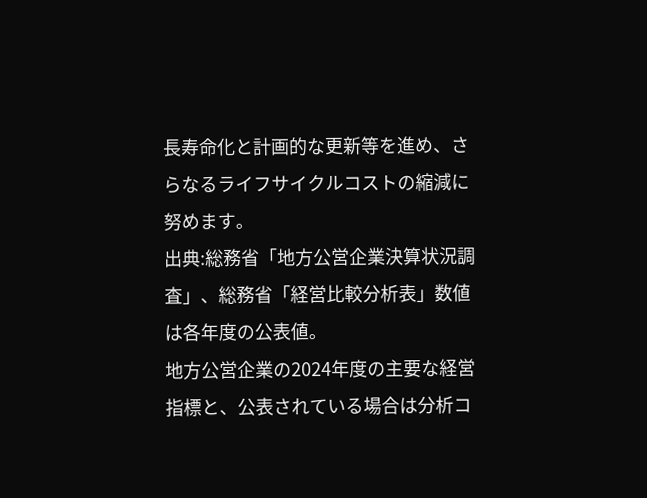長寿命化と計画的な更新等を進め、さらなるライフサイクルコストの縮減に努めます。
出典:総務省「地方公営企業決算状況調査」、総務省「経営比較分析表」数値は各年度の公表値。
地方公営企業の2024年度の主要な経営指標と、公表されている場合は分析コ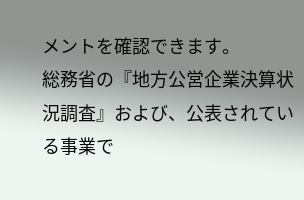メントを確認できます。
総務省の『地方公営企業決算状況調査』および、公表されている事業で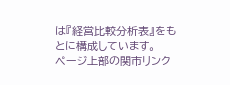は『経営比較分析表』をもとに構成しています。
ページ上部の関市リンク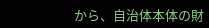から、自治体本体の財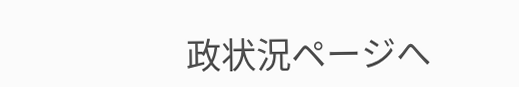政状況ページへ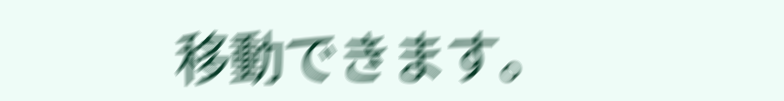移動できます。